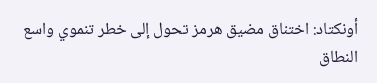أونكتاد: اختناق مضيق هرمز تحول إلى خطر تنموي واسع النطاق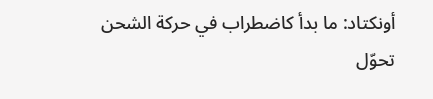أونكتاد: ما بدأ كاضطراب في حركة الشحن تحوّل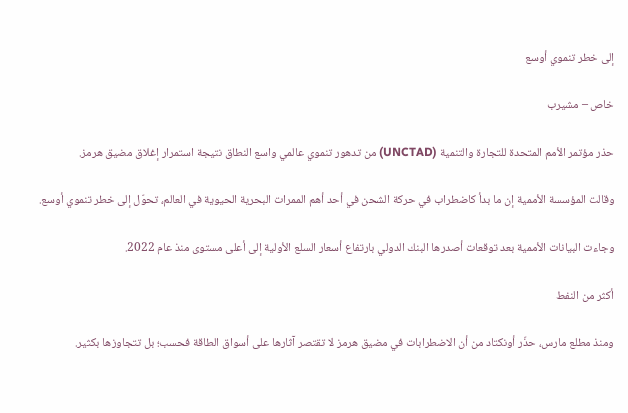إلى خطر تنموي أوسع

خاص – مشيرب

حذر مؤتمر الأمم المتحدة للتجارة والتنمية (UNCTAD) من تدهور تنموي عالمي واسع النطاق نتيجة استمرار إغلاق مضيق هرمز.

وقالت المؤسسة الأممية إن ما بدأ كاضطراب في حركة الشحن في أحد أهم الممرات البحرية الحيوية في العالم، تحوّل إلى خطر تنموي أوسع.

وجاءت البيانات الأممية بعد توقعات أصدرها البنك الدولي بارتفاع أسعار السلع الأولية إلى أعلى مستوى منذ عام 2022.

أكثر من النفط

ومنذ مطلع مارس، حذّر أونكتاد من أن الاضطرابات في مضيق هرمز لا تقتصر آثارها على أسواق الطاقة فحسب؛ بل تتجاوزها بكثير.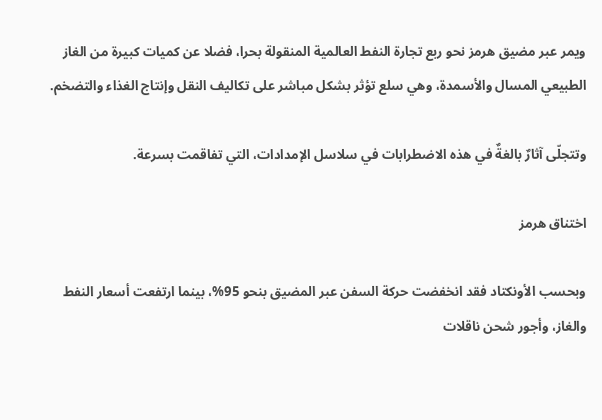ويمر عبر مضيق هرمز نحو ربع تجارة النفط العالمية المنقولة بحرا، فضلا عن كميات كبيرة من الغاز الطبيعي المسال والأسمدة، وهي سلع تؤثر بشكل مباشر على تكاليف النقل وإنتاج الغذاء والتضخم.

وتتجلّى آثارٌ بالغةٌ في هذه الاضطرابات في سلاسل الإمدادات، التي تفاقمت بسرعة.

اختناق هرمز

وبحسب الأونكتاد فقد انخفضت حركة السفن عبر المضيق بنحو 95%، بينما ارتفعت أسعار النفط والغاز، وأجور شحن ناقلات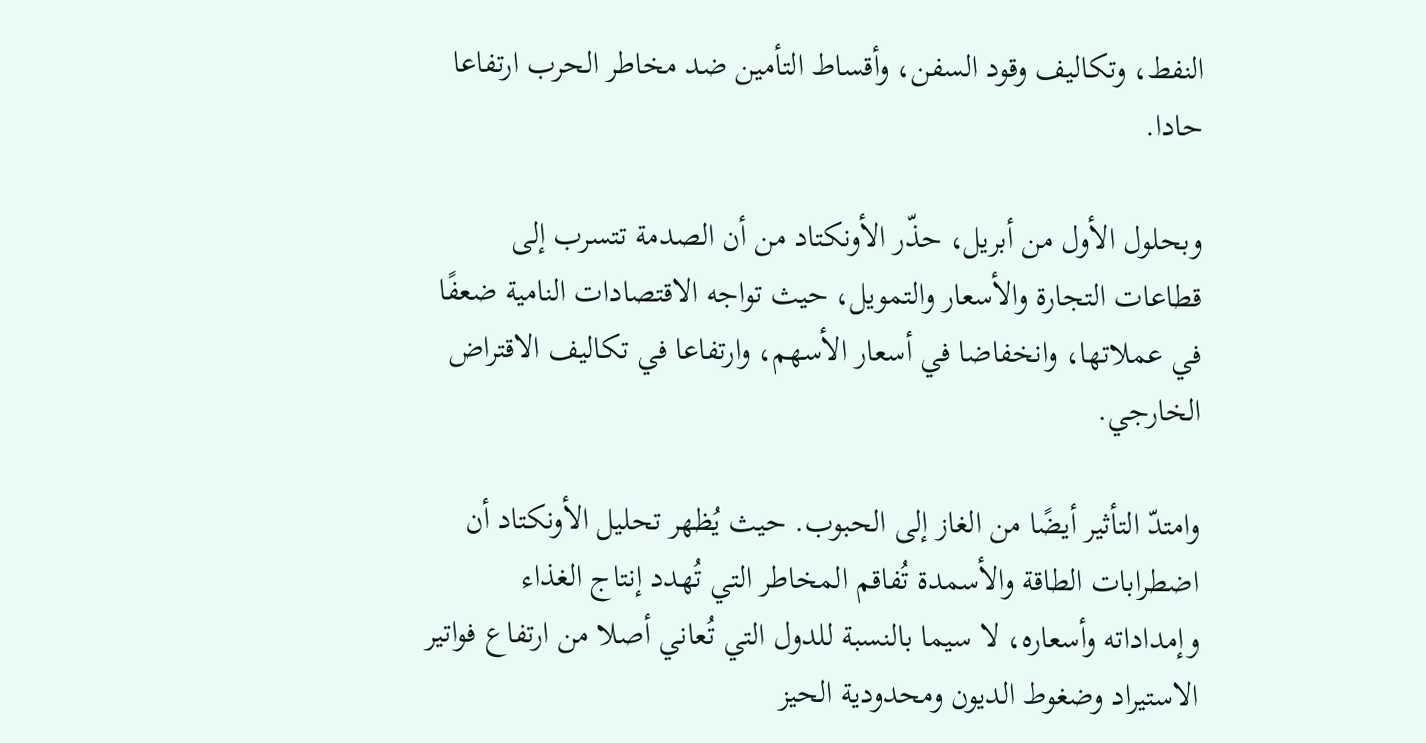النفط، وتكاليف وقود السفن، وأقساط التأمين ضد مخاطر الحرب ارتفاعا حادا.

وبحلول الأول من أبريل، حذّر الأونكتاد من أن الصدمة تتسرب إلى قطاعات التجارة والأسعار والتمويل، حيث تواجه الاقتصادات النامية ضعفًا في عملاتها، وانخفاضا في أسعار الأسهم، وارتفاعا في تكاليف الاقتراض الخارجي.

وامتدّ التأثير أيضًا من الغاز إلى الحبوب. حيث يُظهر تحليل الأونكتاد أن اضطرابات الطاقة والأسمدة تُفاقم المخاطر التي تُهدد إنتاج الغذاء وإمداداته وأسعاره، لا سيما بالنسبة للدول التي تُعاني أصلا من ارتفاع فواتير الاستيراد وضغوط الديون ومحدودية الحيز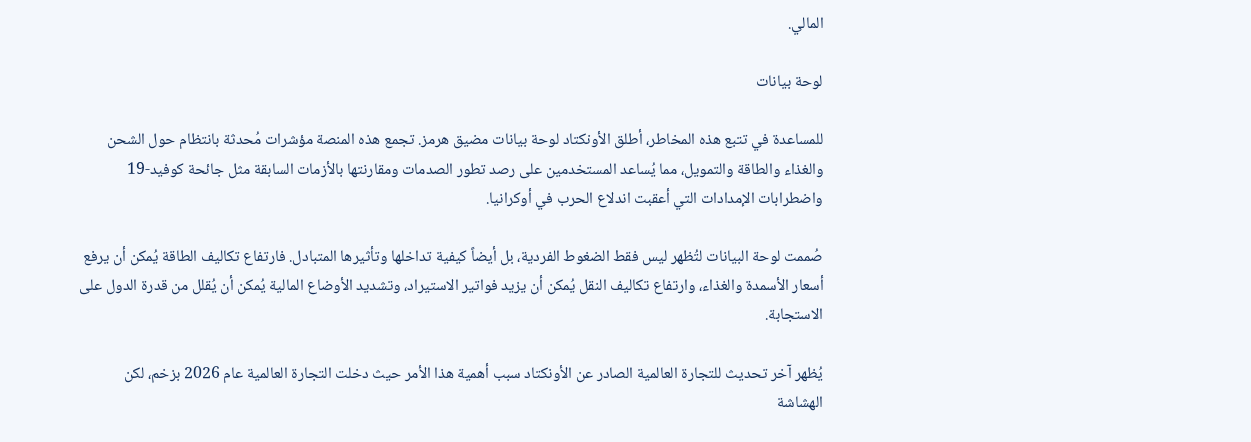المالي.

لوحة بيانات

للمساعدة في تتبع هذه المخاطر، أطلق الأونكتاد لوحة بيانات مضيق هرمز. تجمع هذه المنصة مؤشرات مُحدثة بانتظام حول الشحن والغذاء والطاقة والتمويل، مما يُساعد المستخدمين على رصد تطور الصدمات ومقارنتها بالأزمات السابقة مثل جائحة كوفيد-19 واضطرابات الإمدادات التي أعقبت اندلاع الحرب في أوكرانيا.

صُممت لوحة البيانات لتُظهر ليس فقط الضغوط الفردية، بل أيضاً كيفية تداخلها وتأثيرها المتبادل. فارتفاع تكاليف الطاقة يُمكن أن يرفع أسعار الأسمدة والغذاء، وارتفاع تكاليف النقل يُمكن أن يزيد فواتير الاستيراد، وتشديد الأوضاع المالية يُمكن أن يُقلل من قدرة الدول على الاستجابة.

يُظهر آخر تحديث للتجارة العالمية الصادر عن الأونكتاد سبب أهمية هذا الأمر حيث دخلت التجارة العالمية عام 2026 بزخم، لكن الهشاشة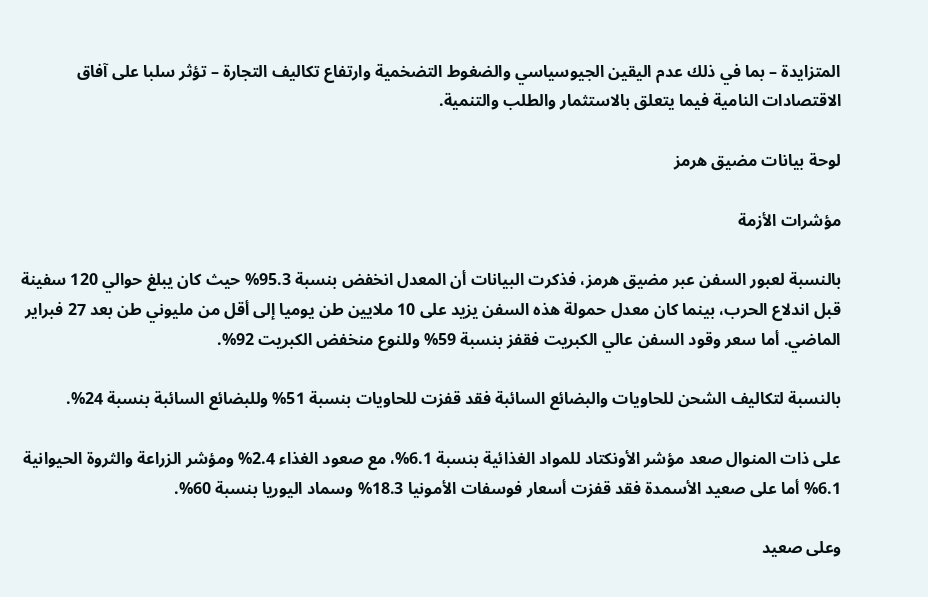المتزايدة – بما في ذلك عدم اليقين الجيوسياسي والضغوط التضخمية وارتفاع تكاليف التجارة – تؤثر سلبا على آفاق الاقتصادات النامية فيما يتعلق بالاستثمار والطلب والتنمية.

لوحة بيانات مضيق هرمز

مؤشرات الأزمة

بالنسبة لعبور السفن عبر مضيق هرمز، فذكرت البيانات أن المعدل انخفض بنسبة 95.3% حيث كان يبلغ حوالي 120 سفينة قبل اندلاع الحرب، بينما كان معدل حمولة هذه السفن يزيد على 10 ملايين طن يوميا إلى أقل من مليوني طن بعد 27 فبراير الماضي. أما سعر وقود السفن عالي الكبريت فقفز بنسبة 59% وللنوع منخفض الكبريت 92%.

بالنسبة لتكاليف الشحن للحاويات والبضائع السائبة فقد قفزت للحاويات بنسبة 51% وللبضائع السائبة بنسبة 24%.

على ذات المنوال صعد مؤشر الأونكتاد للمواد الغذائية بنسبة 6.1%، مع صعود الغذاء 2.4% ومؤشر الزراعة والثروة الحيوانية 6.1% أما على صعيد الأسمدة فقد قفزت أسعار فوسفات الأمونيا 18.3% وسماد اليوريا بنسبة 60%.

وعلى صعيد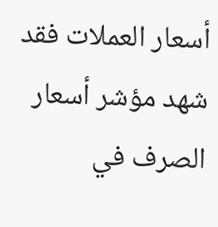أسعار العملات فقد شهد مؤشر أسعار الصرف في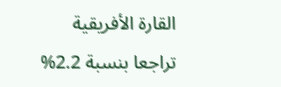القارة الأفريقية تراجعا بنسبة 2.2%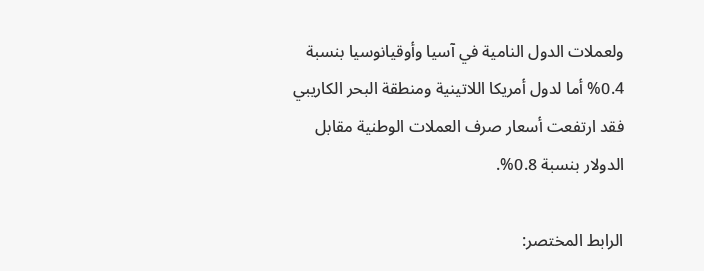ولعملات الدول النامية في آسيا وأوقيانوسيا بنسبة 0.4% أما لدول أمريكا اللاتينية ومنطقة البحر الكاريبي فقد ارتفعت أسعار صرف العملات الوطنية مقابل الدولار بنسبة 0.8%.

الرابط المختصر: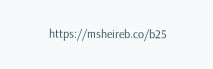https://msheireb.co/b25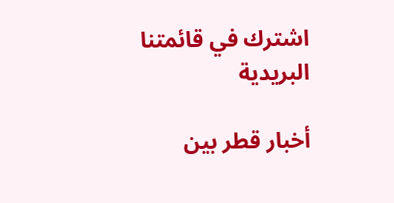اشترك في قائمتنا البريدية

أخبار قطر بين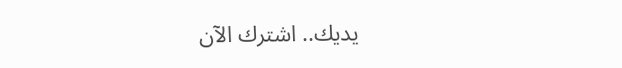يديك.. اشترك الآن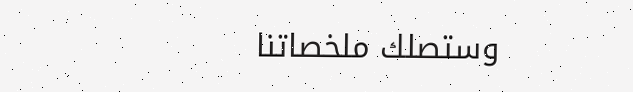وستصلك ملخصاتنا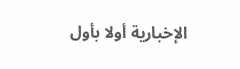الإخبارية أولا بأول